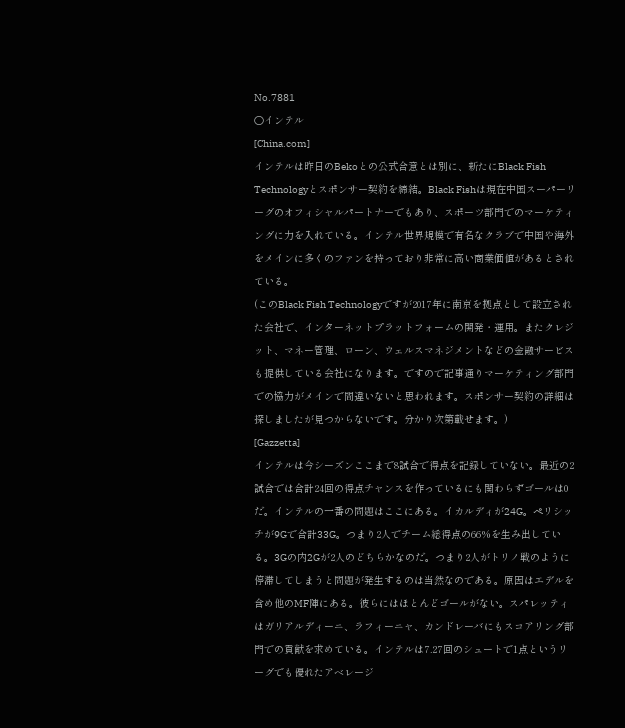No.7881
○インテル
[China.com]
インテルは昨日のBekoとの公式合意とは別に、新たにBlack Fish Technologyとスポンサー契約を締結。Black Fishは現在中国スーパーリーグのオフィシャルパートナーでもあり、スポーツ部門でのマーケティングに力を入れている。インテル世界規模で有名なクラブで中国や海外をメインに多くのファンを持っており非常に高い商業価値があるとされている。
(このBlack Fish Technologyですが2017年に南京を拠点として設立された会社で、インターネットプラットフォームの開発・運用。またクレジット、マネー管理、ローン、ウェルスマネジメントなどの金融サービスも提供している会社になります。ですので記事通りマーケティング部門での協力がメインで間違いないと思われます。スポンサー契約の詳細は探しましたが見つからないです。分かり次第載せます。)
[Gazzetta]
インテルは今シーズンここまで8試合で得点を記録していない。最近の2試合では合計24回の得点チャンスを作っているにも関わらずゴールは0だ。インテルの一番の問題はここにある。イカルディが24G。ペリシッチが9Gで合計33G。つまり2人でチーム総得点の66%を生み出している。3Gの内2Gが2人のどちらかなのだ。つまり2人がトリノ戦のように停滞してしまうと問題が発生するのは当然なのである。原因はエデルを含め他のMF陣にある。彼らにはほとんどゴールがない。スパレッティはガリアルディーニ、ラフィーニャ、カンドレーバにもスコアリング部門での貢献を求めている。インテルは7.27回のシュートで1点というリーグでも優れたアベレージ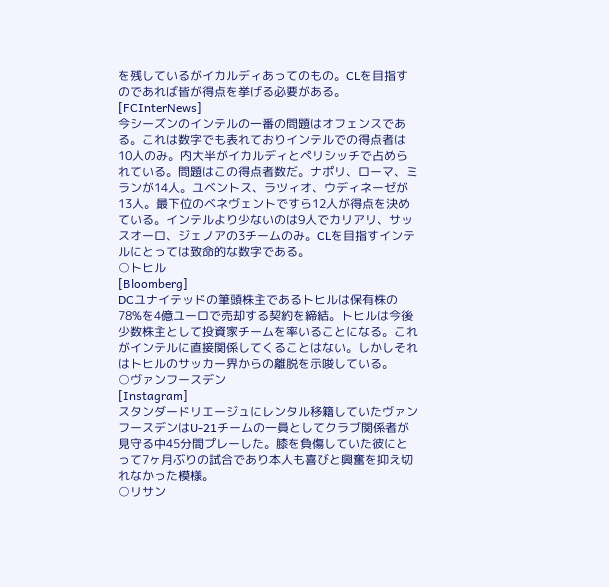を残しているがイカルディあってのもの。CLを目指すのであれば皆が得点を挙げる必要がある。
[FCInterNews]
今シーズンのインテルの一番の問題はオフェンスである。これは数字でも表れておりインテルでの得点者は10人のみ。内大半がイカルディとペリシッチで占められている。問題はこの得点者数だ。ナポリ、ローマ、ミランが14人。ユベントス、ラツィオ、ウディネーゼが13人。最下位のベネヴェントですら12人が得点を決めている。インテルより少ないのは9人でカリアリ、サッスオーロ、ジェノアの3チームのみ。CLを目指すインテルにとっては致命的な数字である。
○トヒル
[Bloomberg]
DCユナイテッドの筆頭株主であるトヒルは保有株の78%を4億ユーロで売却する契約を締結。トヒルは今後少数株主として投資家チームを率いることになる。これがインテルに直接関係してくることはない。しかしそれはトヒルのサッカー界からの離脱を示唆している。
○ヴァンフースデン
[Instagram]
スタンダードリエージュにレンタル移籍していたヴァンフースデンはU-21チームの一員としてクラブ関係者が見守る中45分間プレーした。膝を負傷していた彼にとって7ヶ月ぶりの試合であり本人も喜びと興奮を抑え切れなかった模様。
○リサン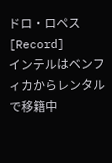ドロ・ロペス
[Record]
インテルはベンフィカからレンタルで移籍中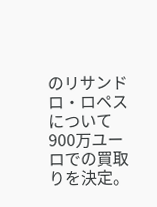のリサンドロ・ロペスについて900万ユーロでの買取りを決定。